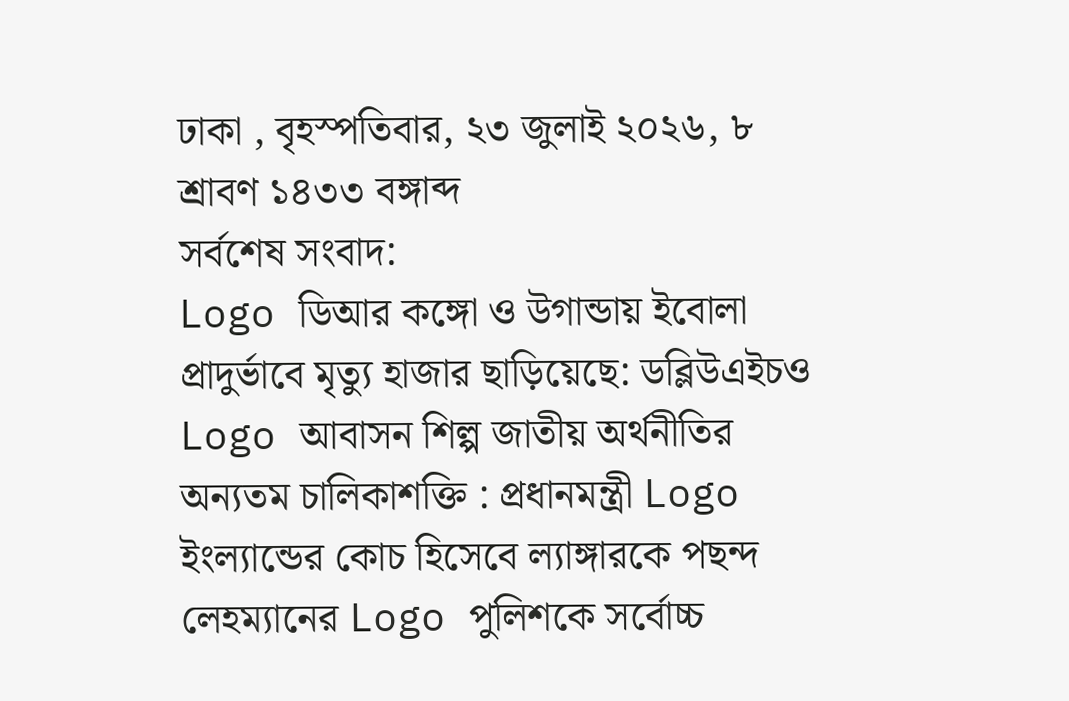ঢাকা , বৃহস্পতিবার, ২৩ জুলাই ২০২৬, ৮ শ্রাবণ ১৪৩৩ বঙ্গাব্দ
সর্বশেষ সংবাদ:
Logo ডিআর কঙ্গো ও উগান্ডায় ইবোলা প্রাদুর্ভাবে মৃত্যু হাজার ছাড়িয়েছে: ডব্লিউএইচও Logo আবাসন শিল্প জাতীয় অর্থনীতির অন্যতম চালিকাশক্তি : প্রধানমন্ত্রী Logo ইংল্যান্ডের কোচ হিসেবে ল্যাঙ্গারকে পছন্দ লেহম্যানের Logo পুলিশকে সর্বোচ্চ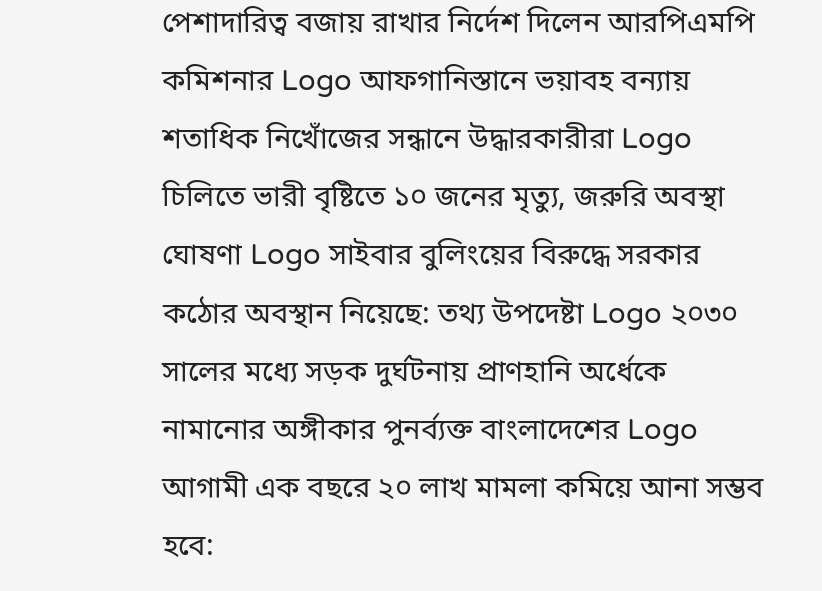পেশাদারিত্ব বজায় রাখার নির্দেশ দিলেন আরপিএমপি কমিশনার Logo আফগানিস্তানে ভয়াবহ বন্যায় শতাধিক নিখোঁজের সন্ধানে উদ্ধারকারীরা Logo চিলিতে ভারী বৃষ্টিতে ১০ জনের মৃত্যু, জরুরি অবস্থা ঘোষণা Logo সাইবার বুলিংয়ের বিরুদ্ধে সরকার কঠোর অবস্থান নিয়েছে: তথ্য উপদেষ্টা Logo ২০৩০ সালের মধ্যে সড়ক দুর্ঘটনায় প্রাণহানি অর্ধেকে নামানোর অঙ্গীকার পুনর্ব্যক্ত বাংলাদেশের Logo আগামী এক বছরে ২০ লাখ মামলা কমিয়ে আনা সম্ভব হবে: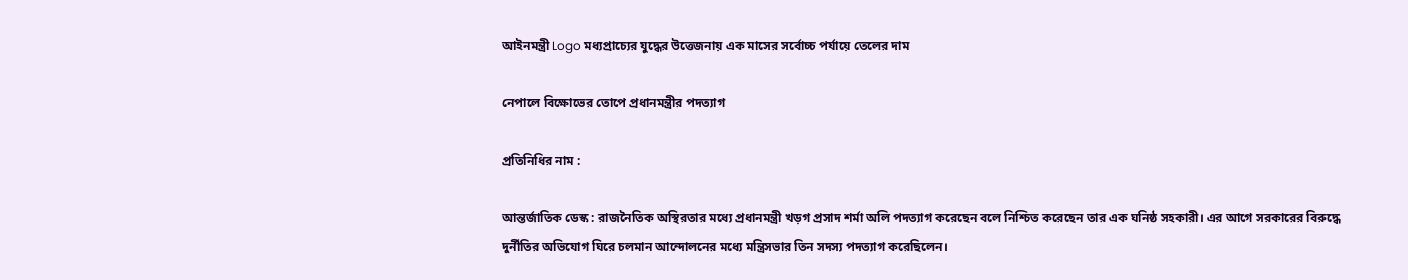আইনমন্ত্রী Logo মধ্যপ্রাচ্যের যুদ্ধের উত্তেজনায় এক মাসের সর্বোচ্চ পর্যায়ে তেলের দাম

নেপালে বিক্ষোভের তোপে প্রধানমন্ত্রীর পদত্যাগ

প্রতিনিধির নাম :

আন্তর্জাতিক ডেস্ক : রাজনৈতিক অস্থিরতার মধ্যে প্রধানমন্ত্রী খড়গ প্রসাদ শর্মা অলি পদত্যাগ করেছেন বলে নিশ্চিত করেছেন তার এক ঘনিষ্ঠ সহকারী। এর আগে সরকারের বিরুদ্ধে দুর্নীতির অভিযোগ ঘিরে চলমান আন্দোলনের মধ্যে মন্ত্রিসভার তিন সদস্য পদত্যাগ করেছিলেন।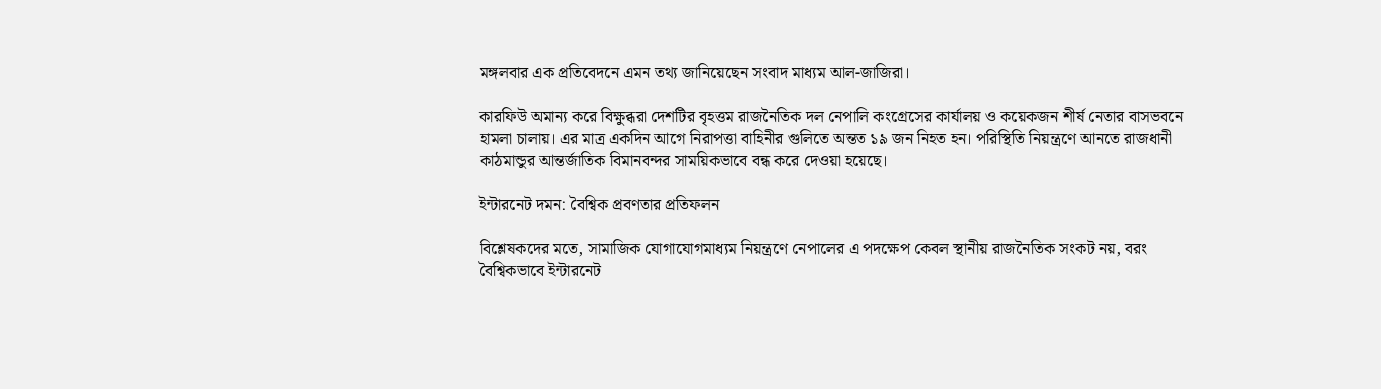মঙ্গলবার এক প্রতিবেদনে এমন তথ্য জানিয়েছেন সংবাদ মাধ্যম আল-জাজিরা।

কারফিউ অমান্য করে বিক্ষুব্ধরা দেশটির বৃহত্তম রাজনৈতিক দল নেপালি কংগ্রেসের কার্যালয় ও কয়েকজন শীর্ষ নেতার বাসভবনে হামলা চালায়। এর মাত্র একদিন আগে নিরাপত্তা বাহিনীর গুলিতে অন্তত ১৯ জন নিহত হন। পরিস্থিতি নিয়ন্ত্রণে আনতে রাজধানী কাঠমান্ডুর আন্তর্জাতিক বিমানবন্দর সাময়িকভাবে বন্ধ করে দেওয়া হয়েছে।

ইন্টারনেট দমন: বৈশ্বিক প্রবণতার প্রতিফলন

বিশ্লেষকদের মতে, সামাজিক যোগাযোগমাধ্যম নিয়ন্ত্রণে নেপালের এ পদক্ষেপ কেবল স্থানীয় রাজনৈতিক সংকট নয়, বরং বৈশ্বিকভাবে ইন্টারনেট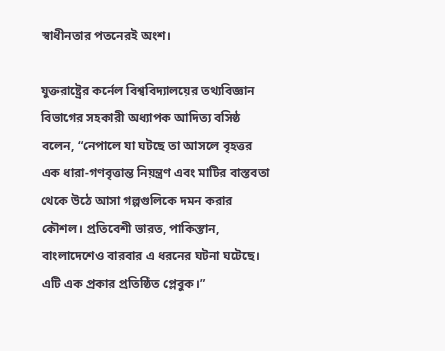স্বাধীনতার পতনেরই অংশ।

যুক্তরাষ্ট্রের কর্নেল বিশ্ববিদ্যালয়ের তথ্যবিজ্ঞান বিভাগের সহকারী অধ্যাপক আদিত্য বসিষ্ঠ বলেন, “নেপালে যা ঘটছে তা আসলে বৃহত্তর এক ধারা-গণবৃত্তান্ত নিয়ন্ত্রণ এবং মাটির বাস্তবতা থেকে উঠে আসা গল্পগুলিকে দমন করার কৌশল। প্রতিবেশী ভারত, পাকিস্তান, বাংলাদেশেও বারবার এ ধরনের ঘটনা ঘটেছে। এটি এক প্রকার প্রতিষ্ঠিত প্লেবুক।”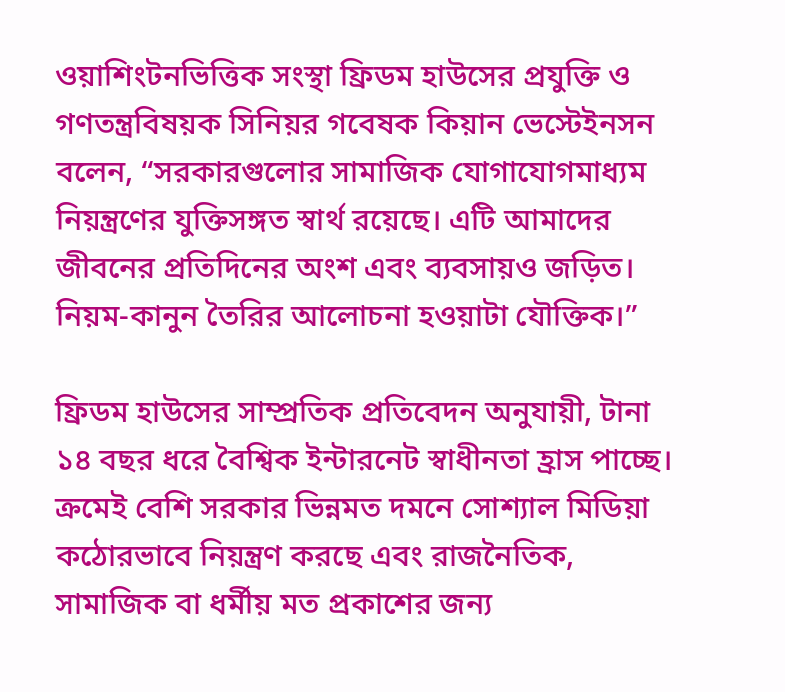ওয়াশিংটনভিত্তিক সংস্থা ফ্রিডম হাউসের প্রযুক্তি ও গণতন্ত্রবিষয়ক সিনিয়র গবেষক কিয়ান ভেস্টেইনসন বলেন, “সরকারগুলোর সামাজিক যোগাযোগমাধ্যম নিয়ন্ত্রণের যুক্তিসঙ্গত স্বার্থ রয়েছে। এটি আমাদের জীবনের প্রতিদিনের অংশ এবং ব্যবসায়ও জড়িত। নিয়ম-কানুন তৈরির আলোচনা হওয়াটা যৌক্তিক।”

ফ্রিডম হাউসের সাম্প্রতিক প্রতিবেদন অনুযায়ী, টানা ১৪ বছর ধরে বৈশ্বিক ইন্টারনেট স্বাধীনতা হ্রাস পাচ্ছে। ক্রমেই বেশি সরকার ভিন্নমত দমনে সোশ্যাল মিডিয়া কঠোরভাবে নিয়ন্ত্রণ করছে এবং রাজনৈতিক, সামাজিক বা ধর্মীয় মত প্রকাশের জন্য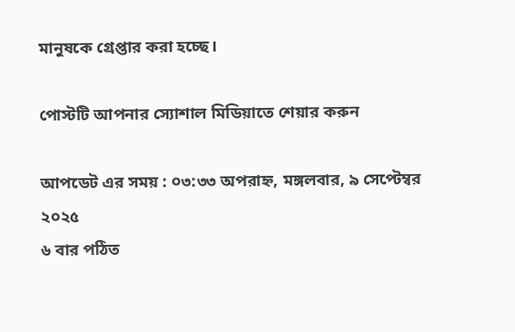মানুষকে গ্রেপ্তার করা হচ্ছে।

পোস্টটি আপনার স্যোশাল মিডিয়াতে শেয়ার করুন

আপডেট এর সময় : ০৩:৩৩ অপরাহ্ন, মঙ্গলবার, ৯ সেপ্টেম্বর ২০২৫
৬ বার পঠিত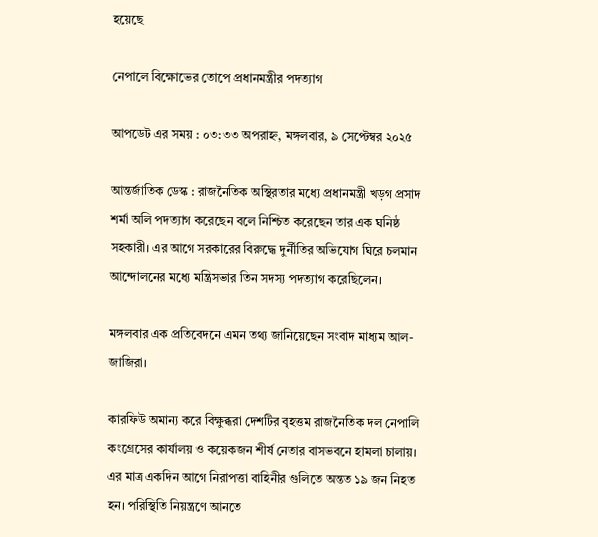হয়েছে

নেপালে বিক্ষোভের তোপে প্রধানমন্ত্রীর পদত্যাগ

আপডেট এর সময় : ০৩:৩৩ অপরাহ্ন, মঙ্গলবার, ৯ সেপ্টেম্বর ২০২৫

আন্তর্জাতিক ডেস্ক : রাজনৈতিক অস্থিরতার মধ্যে প্রধানমন্ত্রী খড়গ প্রসাদ শর্মা অলি পদত্যাগ করেছেন বলে নিশ্চিত করেছেন তার এক ঘনিষ্ঠ সহকারী। এর আগে সরকারের বিরুদ্ধে দুর্নীতির অভিযোগ ঘিরে চলমান আন্দোলনের মধ্যে মন্ত্রিসভার তিন সদস্য পদত্যাগ করেছিলেন।

মঙ্গলবার এক প্রতিবেদনে এমন তথ্য জানিয়েছেন সংবাদ মাধ্যম আল-জাজিরা।

কারফিউ অমান্য করে বিক্ষুব্ধরা দেশটির বৃহত্তম রাজনৈতিক দল নেপালি কংগ্রেসের কার্যালয় ও কয়েকজন শীর্ষ নেতার বাসভবনে হামলা চালায়। এর মাত্র একদিন আগে নিরাপত্তা বাহিনীর গুলিতে অন্তত ১৯ জন নিহত হন। পরিস্থিতি নিয়ন্ত্রণে আনতে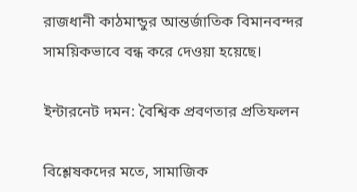রাজধানী কাঠমান্ডুর আন্তর্জাতিক বিমানবন্দর সাময়িকভাবে বন্ধ করে দেওয়া হয়েছে।

ইন্টারনেট দমন: বৈশ্বিক প্রবণতার প্রতিফলন

বিশ্লেষকদের মতে, সামাজিক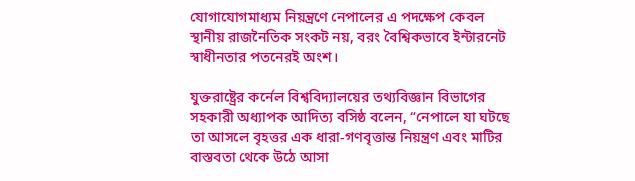যোগাযোগমাধ্যম নিয়ন্ত্রণে নেপালের এ পদক্ষেপ কেবল স্থানীয় রাজনৈতিক সংকট নয়, বরং বৈশ্বিকভাবে ইন্টারনেট স্বাধীনতার পতনেরই অংশ।

যুক্তরাষ্ট্রের কর্নেল বিশ্ববিদ্যালয়ের তথ্যবিজ্ঞান বিভাগের সহকারী অধ্যাপক আদিত্য বসিষ্ঠ বলেন, “নেপালে যা ঘটছে তা আসলে বৃহত্তর এক ধারা-গণবৃত্তান্ত নিয়ন্ত্রণ এবং মাটির বাস্তবতা থেকে উঠে আসা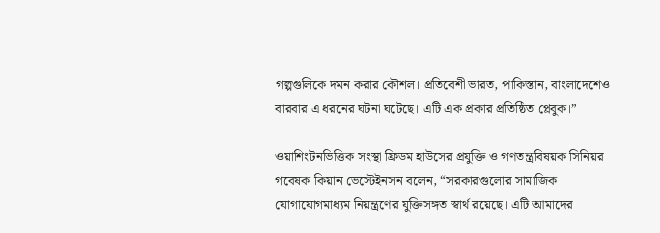গল্পগুলিকে দমন করার কৌশল। প্রতিবেশী ভারত, পাকিস্তান, বাংলাদেশেও বারবার এ ধরনের ঘটনা ঘটেছে। এটি এক প্রকার প্রতিষ্ঠিত প্লেবুক।”

ওয়াশিংটনভিত্তিক সংস্থা ফ্রিডম হাউসের প্রযুক্তি ও গণতন্ত্রবিষয়ক সিনিয়র গবেষক কিয়ান ভেস্টেইনসন বলেন, “সরকারগুলোর সামাজিক যোগাযোগমাধ্যম নিয়ন্ত্রণের যুক্তিসঙ্গত স্বার্থ রয়েছে। এটি আমাদের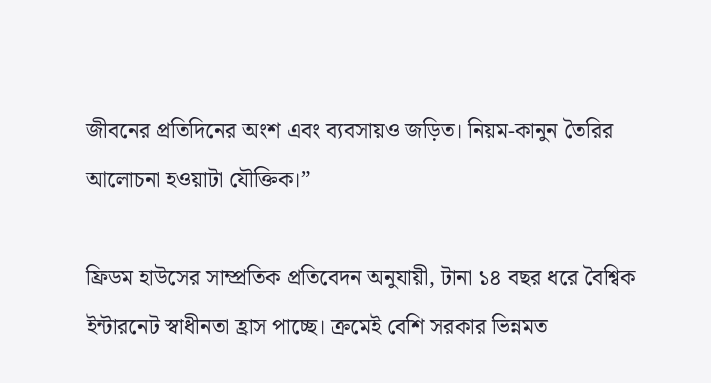জীবনের প্রতিদিনের অংশ এবং ব্যবসায়ও জড়িত। নিয়ম-কানুন তৈরির আলোচনা হওয়াটা যৌক্তিক।”

ফ্রিডম হাউসের সাম্প্রতিক প্রতিবেদন অনুযায়ী, টানা ১৪ বছর ধরে বৈশ্বিক ইন্টারনেট স্বাধীনতা হ্রাস পাচ্ছে। ক্রমেই বেশি সরকার ভিন্নমত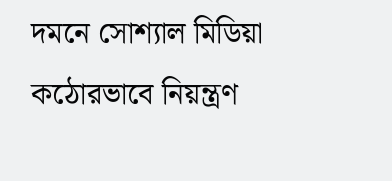দমনে সোশ্যাল মিডিয়া কঠোরভাবে নিয়ন্ত্রণ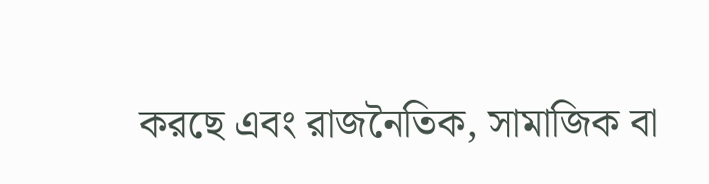করছে এবং রাজনৈতিক, সামাজিক বা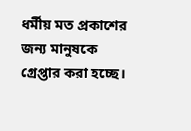ধর্মীয় মত প্রকাশের জন্য মানুষকে গ্রেপ্তার করা হচ্ছে।